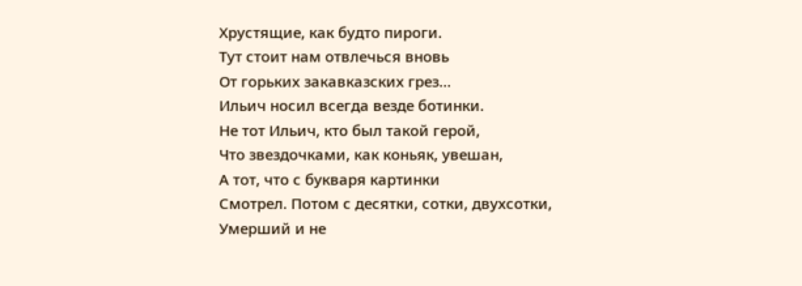Хрустящие, как будто пироги.
Тут стоит нам отвлечься вновь
От горьких закавказских грез...
Ильич носил всегда везде ботинки.
Не тот Ильич, кто был такой герой,
Что звездочками, как коньяк, увешан,
А тот, что с букваря картинки
Смотрел. Потом с десятки, сотки, двухсотки,
Умерший и не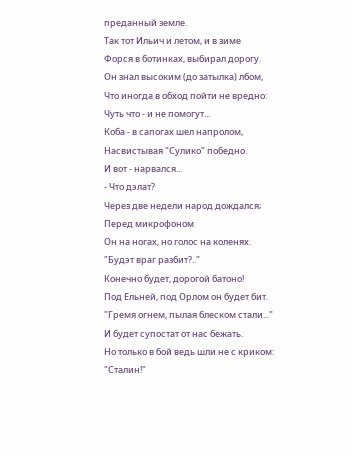преданный земле.
Так тот Ильич и летом, и в зиме
Форся в ботинках, выбирал дорогу.
Он знал высоким (до затылка) лбом,
Что иногда в обход пойти не вредно:
Чуть что - и не помогут...
Коба - в сапогах шел напролом,
Насвистывая "Сулико" победно.
И вот - нарвался...
- Что дэлат?
Через две недели народ дождался;
Перед микрофоном
Он на ногах, но голос на коленях.
"Будэт враг разбит?.."
Конечно будет, дорогой батоно!
Под Ельней, под Орлом он будет бит.
"Гремя огнем, пылая блеском стали..."
И будет супостат от нас бежать.
Но только в бой ведь шли не с криком:
"Сталин!"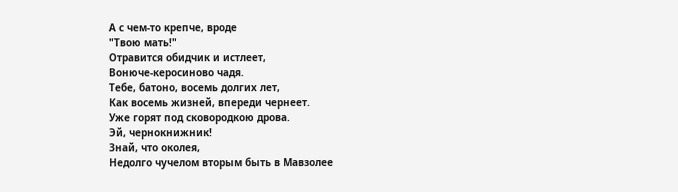А с чем-то крепче, вроде
"Твою мать!"
Отравится обидчик и истлеет,
Вонюче-керосиново чадя.
Тебе, батоно, восемь долгих лет,
Как восемь жизней, впереди чернеет.
Уже горят под сковородкою дрова.
Эй, чернокнижник!
Знай, что околея,
Недолго чучелом вторым быть в Мавзолее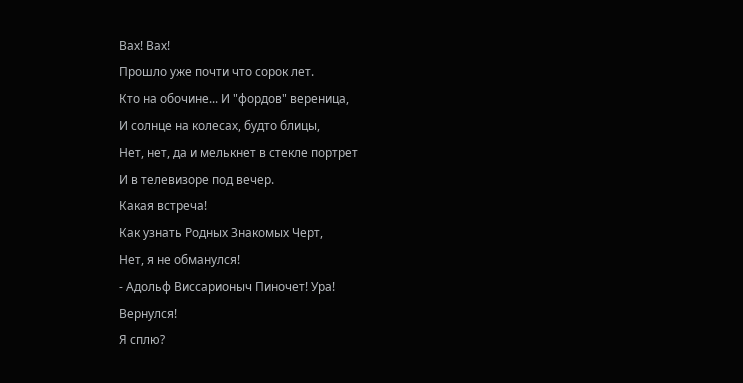Вах! Вах!
Прошло уже почти что сорок лет.
Кто на обочине... И "фордов" вереница,
И солнце на колесах, будто блицы,
Нет, нет, да и мелькнет в стекле портрет
И в телевизоре под вечер.
Какая встреча!
Как узнать Родных Знакомых Черт,
Нет, я не обманулся!
- Адольф Виссарионыч Пиночет! Ура!
Вернулся!
Я сплю?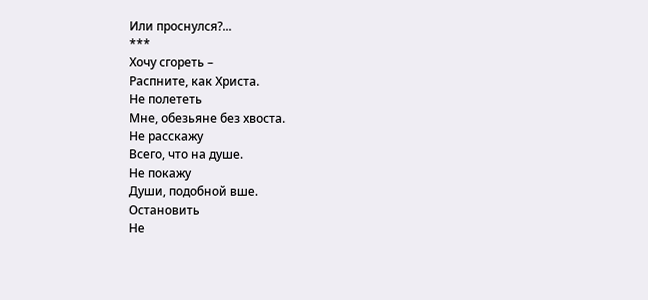Или проснулся?...
***
Хочу сгореть –
Распните, как Христа.
Не полететь
Мне, обезьяне без хвоста.
Не расскажу
Всего, что на душе.
Не покажу
Души, подобной вше.
Остановить
Не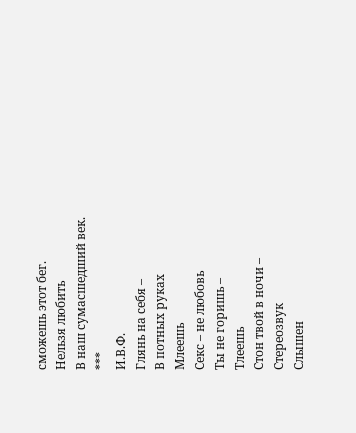сможешь этот бег.
Нельзя любить
В наш сумасшедший век.
***
И.В.Ф.
Глянь на себя –
В потных руках
Млеешь
Секс – не любовь
Ты не горишь –
Тлеешь
Стон твой в ночи –
Стереозвук
Слышен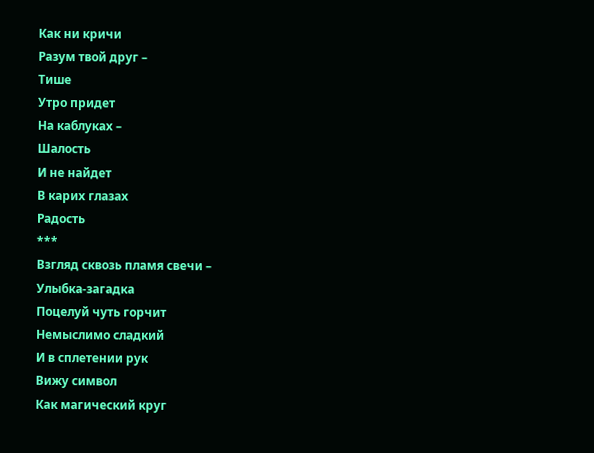Как ни кричи
Разум твой друг –
Тише
Утро придет
На каблуках –
Шалость
И не найдет
В карих глазах
Радость
***
Взгляд сквозь пламя свечи –
Улыбка-загадка
Поцелуй чуть горчит
Немыслимо сладкий
И в сплетении рук
Вижу символ
Как магический круг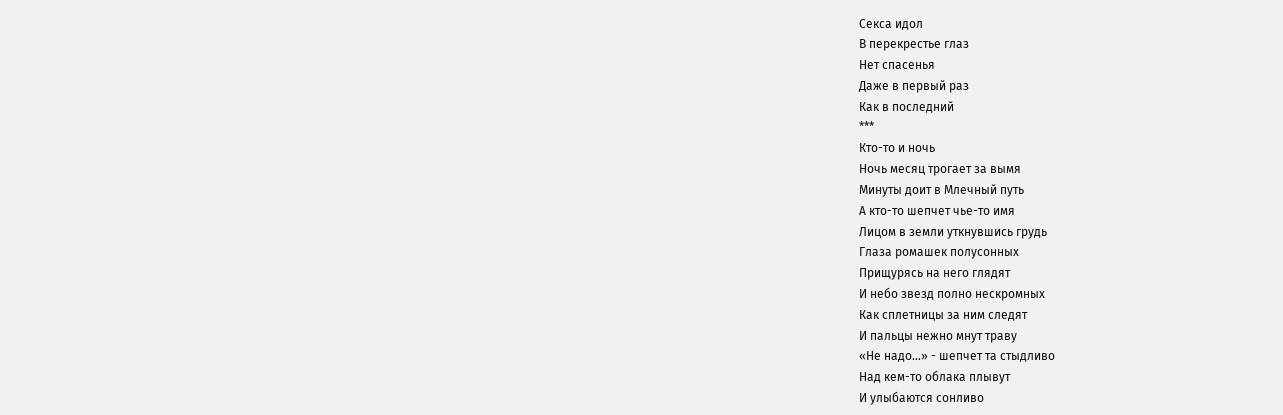Секса идол
В перекрестье глаз
Нет спасенья
Даже в первый раз
Как в последний
***
Кто-то и ночь
Ночь месяц трогает за вымя
Минуты доит в Млечный путь
А кто-то шепчет чье-то имя
Лицом в земли уткнувшись грудь
Глаза ромашек полусонных
Прищурясь на него глядят
И небо звезд полно нескромных
Как сплетницы за ним следят
И пальцы нежно мнут траву
«Не надо…» - шепчет та стыдливо
Над кем-то облака плывут
И улыбаются сонливо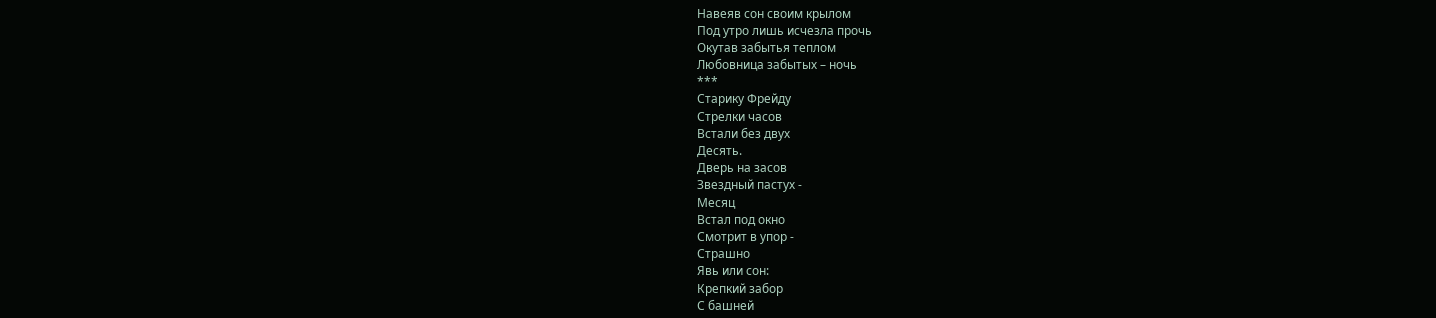Навеяв сон своим крылом
Под утро лишь исчезла прочь
Окутав забытья теплом
Любовница забытых – ночь
***
Старику Фрейду
Стрелки часов
Встали без двух
Десять.
Дверь на засов
Звездный пастух -
Месяц
Встал под окно
Смотрит в упор -
Страшно
Явь или сон:
Крепкий забор
С башней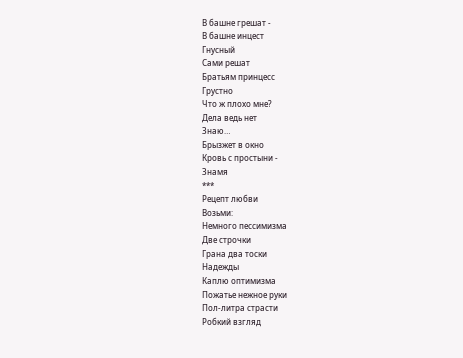В башне грешат -
В башне инцест
Гнусный
Сами решат
Братьям принцесс
Грустно
Что ж плохо мне?
Дела ведь нет
Знаю…
Брызжет в окно
Кровь с простыни -
Знамя
***
Рецепт любви
Возьми:
Немного пессимизма
Две строчки
Грана два тоски
Надежды
Каплю оптимизма
Пожатье нежное руки
Пол-литра страсти
Робкий взгляд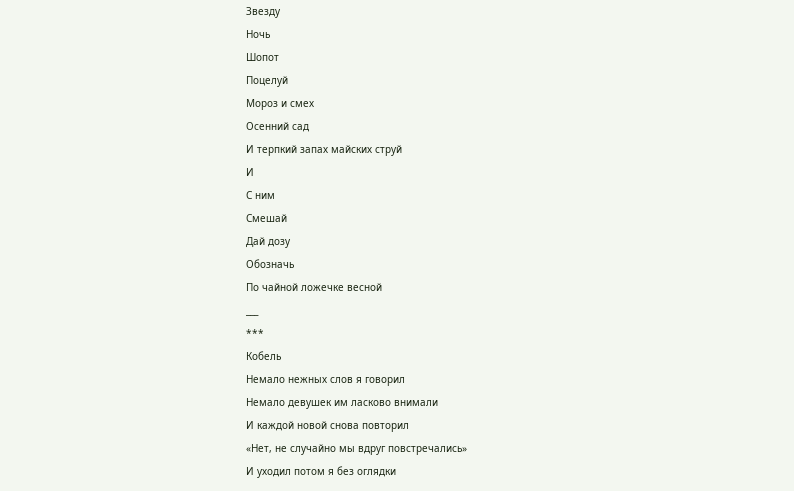Звезду
Ночь
Шопот
Поцелуй
Мороз и смех
Осенний сад
И терпкий запах майских струй
И
С ним
Смешай
Дай дозу
Обозначь
По чайной ложечке весной
___
***
Кобель
Немало нежных слов я говорил
Немало девушек им ласково внимали
И каждой новой снова повторил
«Нет, не случайно мы вдруг повстречались»
И уходил потом я без оглядки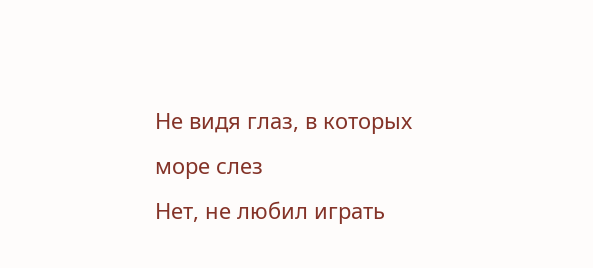Не видя глаз, в которых море слез
Нет, не любил играть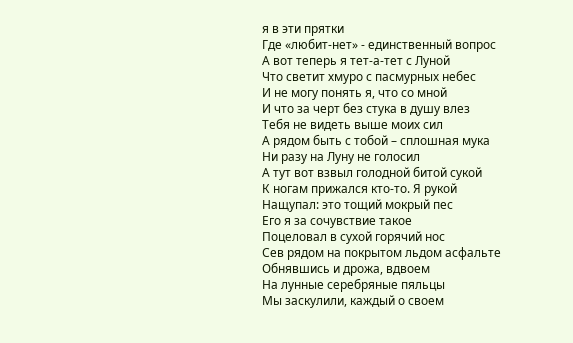я в эти прятки
Где «любит-нет» - единственный вопрос
А вот теперь я тет-а-тет с Луной
Что светит хмуро с пасмурных небес
И не могу понять я, что со мной
И что за черт без стука в душу влез
Тебя не видеть выше моих сил
А рядом быть с тобой – сплошная мука
Ни разу на Луну не голосил
А тут вот взвыл голодной битой сукой
К ногам прижался кто-то. Я рукой
Нащупал: это тощий мокрый пес
Его я за сочувствие такое
Поцеловал в сухой горячий нос
Сев рядом на покрытом льдом асфальте
Обнявшись и дрожа, вдвоем
На лунные серебряные пяльцы
Мы заскулили, каждый о своем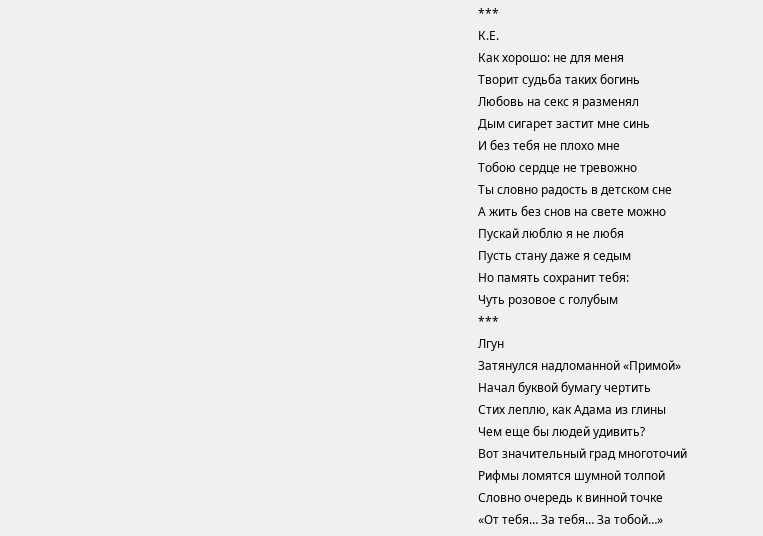***
К.Е.
Как хорошо: не для меня
Творит судьба таких богинь
Любовь на секс я разменял
Дым сигарет застит мне синь
И без тебя не плохо мне
Тобою сердце не тревожно
Ты словно радость в детском сне
А жить без снов на свете можно
Пускай люблю я не любя
Пусть стану даже я седым
Но память сохранит тебя:
Чуть розовое с голубым
***
Лгун
Затянулся надломанной «Примой»
Начал буквой бумагу чертить
Стих леплю, как Адама из глины
Чем еще бы людей удивить?
Вот значительный град многоточий
Рифмы ломятся шумной толпой
Словно очередь к винной точке
«От тебя… За тебя… За тобой…»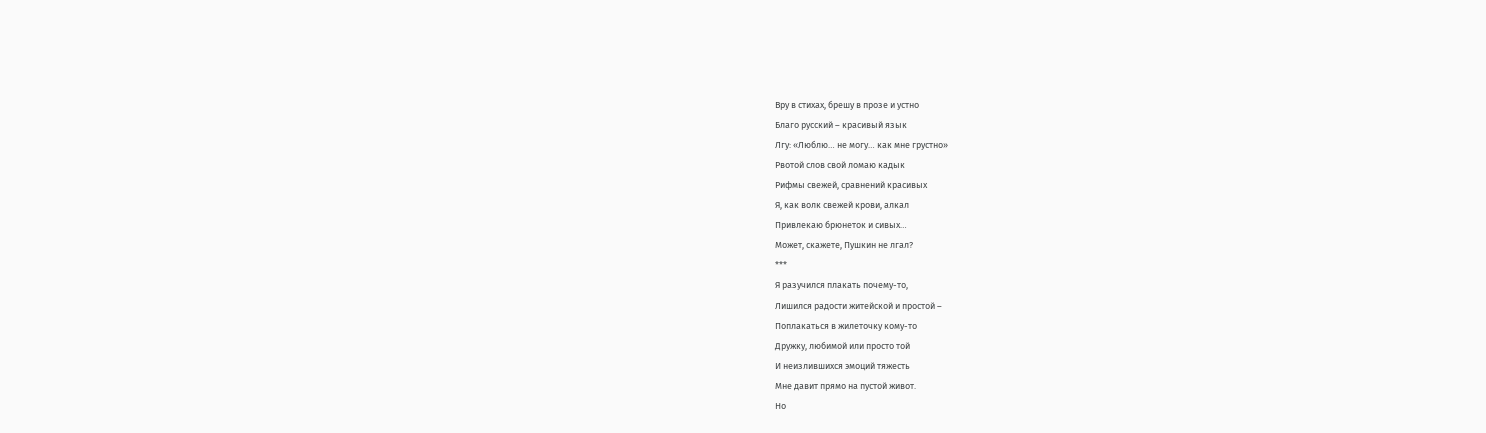Вру в стихах, брешу в прозе и устно
Благо русский – красивый язык
Лгу: «Люблю… не могу… как мне грустно»
Рвотой слов свой ломаю кадык
Рифмы свежей, сравнений красивых
Я, как волк свежей крови, алкал
Привлекаю брюнеток и сивых…
Может, скажете, Пушкин не лгал?
***
Я разучился плакать почему-то,
Лишился радости житейской и простой –
Поплакаться в жилеточку кому-то
Дружку, любимой или просто той
И неизлившихся эмоций тяжесть
Мне давит прямо на пустой живот.
Но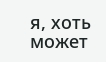я, хоть может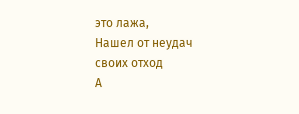это лажа,
Нашел от неудач своих отход
А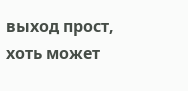выход прост, хоть может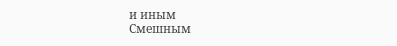и иным
Смешным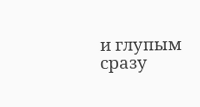и глупым сразу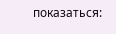показаться: